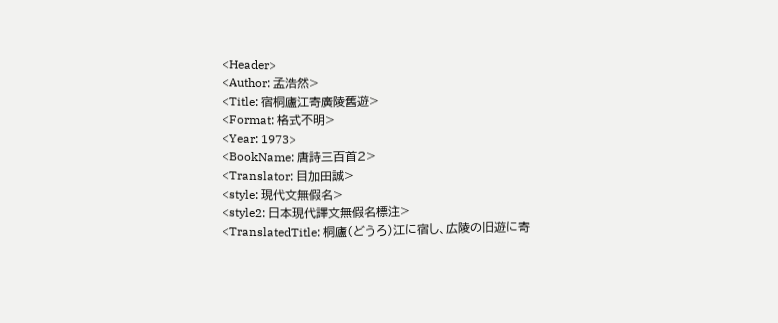<Header>
<Author: 孟浩然>
<Title: 宿桐廬江寄廣陵舊遊>
<Format: 格式不明>
<Year: 1973>
<BookName: 唐詩三百首2>
<Translator: 目加田誠>
<style: 現代文無假名>
<style2: 日本現代譯文無假名標注>
<TranslatedTitle: 桐廬（どうろ）江に宿し、広陵の旧遊に寄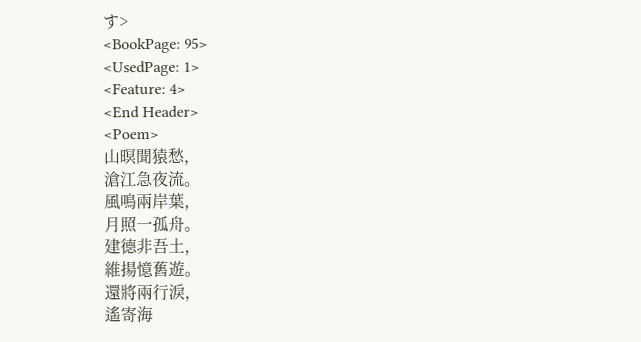す>
<BookPage: 95>
<UsedPage: 1>
<Feature: 4>
<End Header>
<Poem>
山暝聞猿愁，
滄江急夜流。
風鳴兩岸葉，
月照一孤舟。
建德非吾土，
維揚憶舊遊。
還將兩行淚，
遙寄海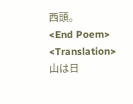西頭。
<End Poem>
<Translation>
山は日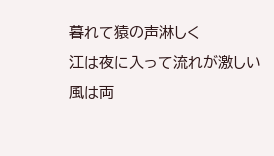暮れて猿の声淋しく
江は夜に入って流れが激しい
風は両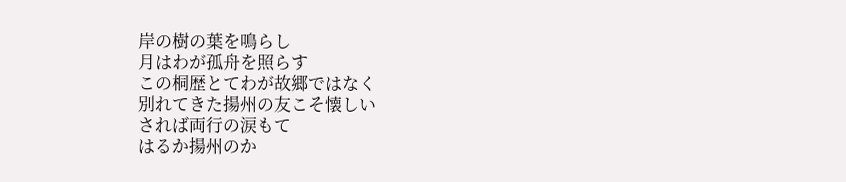岸の樹の葉を鳴らし
月はわが孤舟を照らす
この桐歴とてわが故郷ではなく
別れてきた揚州の友こそ懐しい
されば両行の涙もて
はるか揚州のか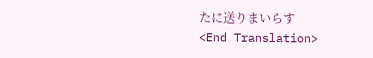たに送りまいらす
<End Translation>